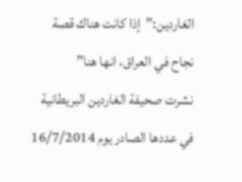الغاردين:”إذا كانت هناك قصة نجاح في العراق، انها هنا”
نشرت صحيفة الغاردين البريطانية في عددها الصادر يوم 16/7/2014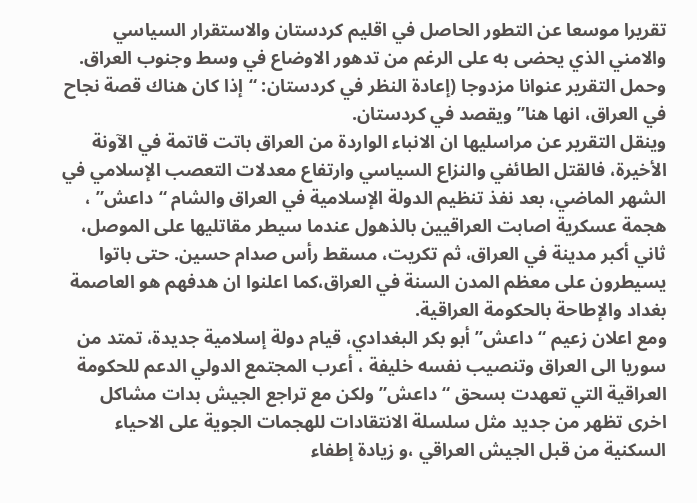تقريرا موسعا عن التطور الحاصل في اقليم كردستان والاستقرار السياسي والامني الذي يحضى به على الرغم من تدهور الاوضاع في وسط وجنوب العراق.
وحمل التقرير عنوانا مزدوجا (إعادة النظر في كردستان: “إذا كان هناك قصة نجاح في العراق، انها هنا” ويقصد في كردستان.
وينقل التقرير عن مراسليها ان الانباء الواردة من العراق باتت قاتمة في الآونة الأخيرة، فالقتل الطائفي والنزاع السياسي وارتفاع معدلات التعصب الإسلامي في الشهر الماضي، بعد نفذ تنظيم الدولة الإسلامية في العراق والشام “داعش” ، هجمة عسكرية اصابت العراقيين بالذهول عندما سيطر مقاتليها على الموصل، ثاني أكبر مدينة في العراق، ثم تكريت، مسقط رأس صدام حسين. حتى باتوا يسيطرون على معظم المدن السنة في العراق،كما اعلنوا ان هدفهم هو العاصمة بغداد والإطاحة بالحكومة العراقية.
ومع اعلان زعيم “داعش” أبو بكر البغدادي، قيام دولة إسلامية جديدة، تمتد من سوريا الى العراق وتنصيب نفسه خليفة ، أعرب المجتمع الدولي الدعم للحكومة العراقية التي تعهدت بسحق “داعش” ولكن مع تراجع الجيش بدات مشاكل اخرى تظهر من جديد مثل سلسلة الانتقادات للهجمات الجوية على الاحياء السكنية من قبل الجيش العراقي ،و زيادة إطفاء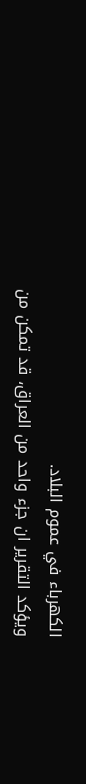الكهرباء في عموم البلاد.
ويؤكد التقرير ان جزء واحد من العراق، قد تمكن من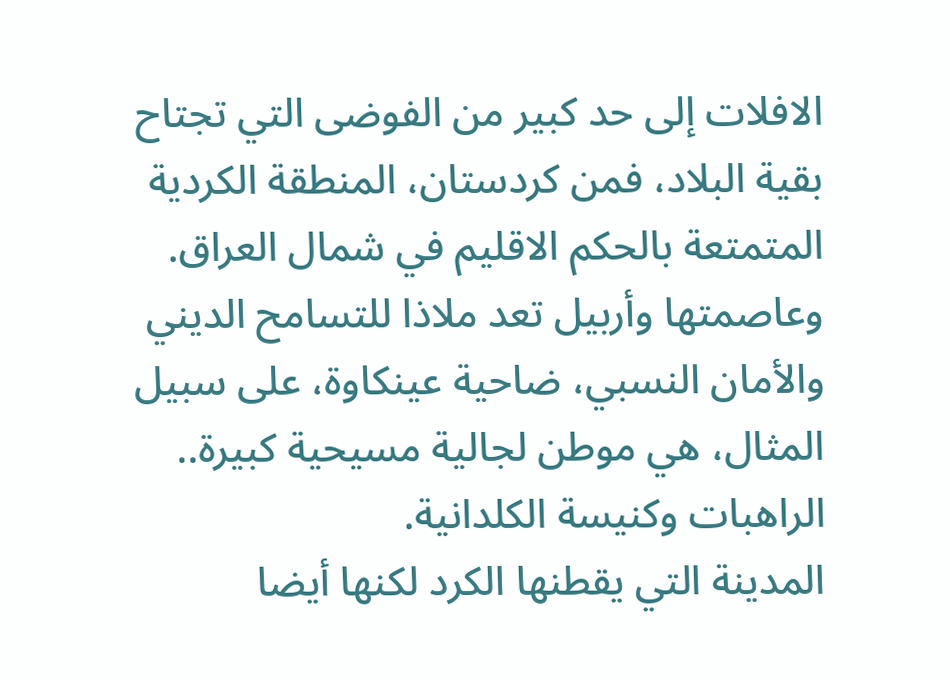الافلات إلى حد كبير من الفوضى التي تجتاح بقية البلاد، فمن كردستان، المنطقة الكردية المتمتعة بالحكم الاقليم في شمال العراق. وعاصمتها وأربيل تعد ملاذا للتسامح الديني والأمان النسبي، ضاحية عينكاوة، على سبيل المثال، هي موطن لجالية مسيحية كبيرة.. الراهبات وكنيسة الكلدانية.
المدينة التي يقطنها الكرد لكنها أيضا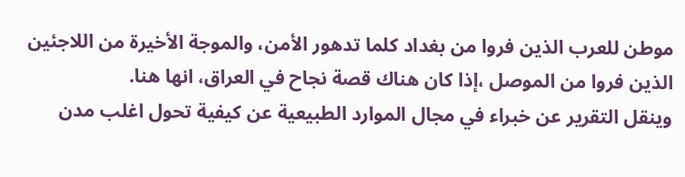موطن للعرب الذين فروا من بغداد كلما تدهور الأمن، والموجة الأخيرة من اللاجئين الذين فروا من الموصل ،إذا كان هناك قصة نجاح في العراق، انها هنا.
وينقل التقرير عن خبراء في مجال الموارد الطبيعية عن كيفية تحول اغلب مدن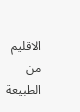الاقليم من الطبيعة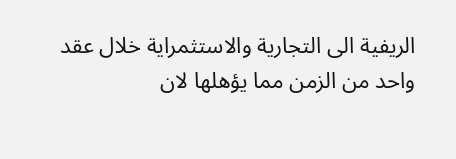الريفية الى التجارية والاستثمراية خلال عقد واحد من الزمن مما يؤهلها لان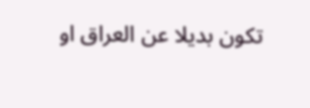تكون بديلا عن العراق او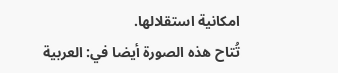امكانية استقلالها.
تُتاح هذه الصورة أيضا في: العربية